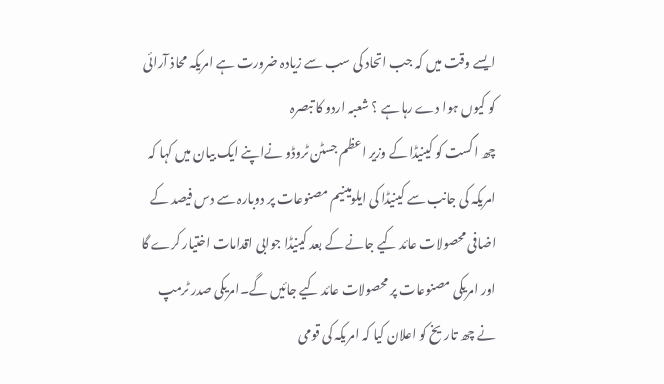ایسے وقت میں کہ جب اتحاد کی سب سے زیادہ ضرورت ہے امریکہ محاذ آرائی کو کیوں ہوا دے رہا ہے ؟ شعبہ اردو کا تبصرہ
چھ اگست کو کینیڈا کے وزیر اعظم جسٹن ٹروڈو نےاپنے ایک بیان میں کہا کہ امریکہ کی جانب سے کینیڈا کی ایلومینیم مصنوعات پر دوبارہ سے دس فیصد کے اضافی محصولات عائد کیے جانے کے بعد کینیڈا جوابی اقدامات اختیار کرے گا اور امریکی مصنوعات پر محصولات عائد کیے جائیں گے۔امریکی صدر ٹرمپ نے چھ تاریخ کو اعلان کیا کہ امریکہ کی قومی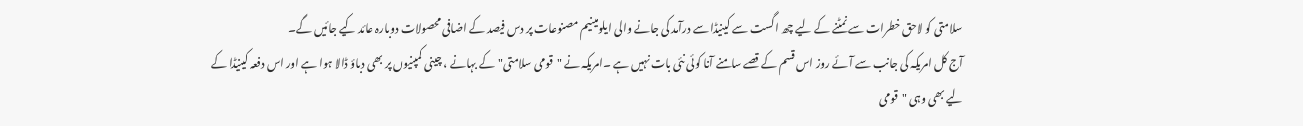سلامتی کو لاحق خطرات سے نمٹنے کے لیے چھ اگست سے کینیڈا سے درآمد کی جانے والی ایلومینیم مصنوعات پر دس فیصد کے اضافی محصولات دوبارہ عائد کیے جائیں گے۔
آج کل امریکہ کی جانب سے آئے روز اس قسم کے قصے سامنے آنا کوئی نئی بات نہیں ہے ۔امریکہ نے "قومی سلامتی"کے بہانے ، چینی کمپنیوں پر بھی دباؤ ڈالا ہوا ہے اور اس دفعہ کینیڈا کے لیے بھی وہی "قومی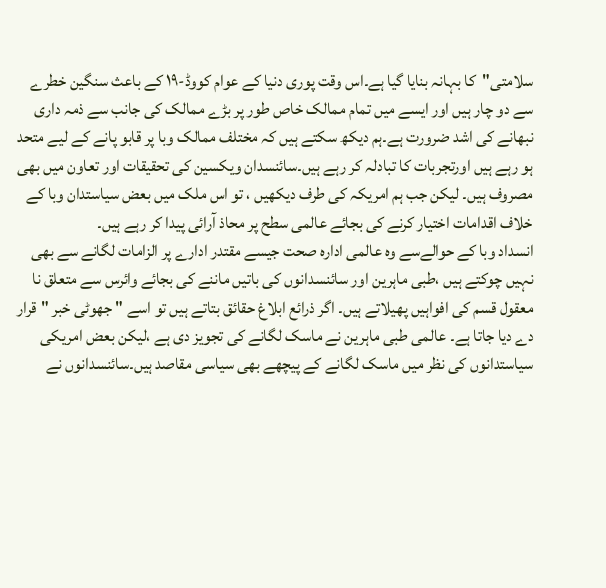سلامتی"کا بہانہ بنایا گیا ہے۔اس وقت پوری دنیا کے عوام کووڈ-۱۹ کے باعث سنگین خطرے سے دو چار ہیں اور ایسے میں تمام ممالک خاص طور پر بڑے ممالک کی جانب سے ذمہ داری نبھانے کی اشد ضرورت ہے۔ہم دیکھ سکتے ہیں کہ مختلف ممالک وبا پر قابو پانے کے لیے متحد ہو رہے ہیں اورتجربات کا تبادلہ کر رہے ہیں۔سائنسدان ویکسین کی تحقیقات اور تعاون میں بھی مصروف ہیں۔ لیکن جب ہم امریکہ کی طرف دیکھیں ، تو اس ملک میں بعض سیاستدان وبا کے خلاف اقدامات اختیار کرنے کی بجائے عالمی سطح پر محاذ آرائی پیدا کر رہے ہیں۔
انسداد وبا کے حوالےسے وہ عالمی ادارہ صحت جیسے مقتدر ادارے پر الزامات لگانے سے بھی نہیں چوکتے ہیں ،طبی ماہرین اور سائنسدانوں کی باتیں ماننے کی بجائے وائرس سے متعلق نا معقول قسم کی افواہیں پھیلاتے ہیں۔ اگر ذرائع ابلاغ حقائق بتاتے ہیں تو اسے " جھوٹی خبر "قرار دے دیا جاتا ہے۔ عالمی طبی ماہرین نے ماسک لگانے کی تجویز دی ہے ،لیکن بعض امریکی سیاستدانوں کی نظر میں ماسک لگانے کے پیچھے بھی سیاسی مقاصد ہیں۔سائنسدانوں نے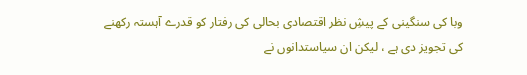وبا کی سنگینی کے پیشِ نظر اقتصادی بحالی کی رفتار کو قدرے آہستہ رکھنے کی تجویز دی ہے ، لیکن ان سیاستدانوں نے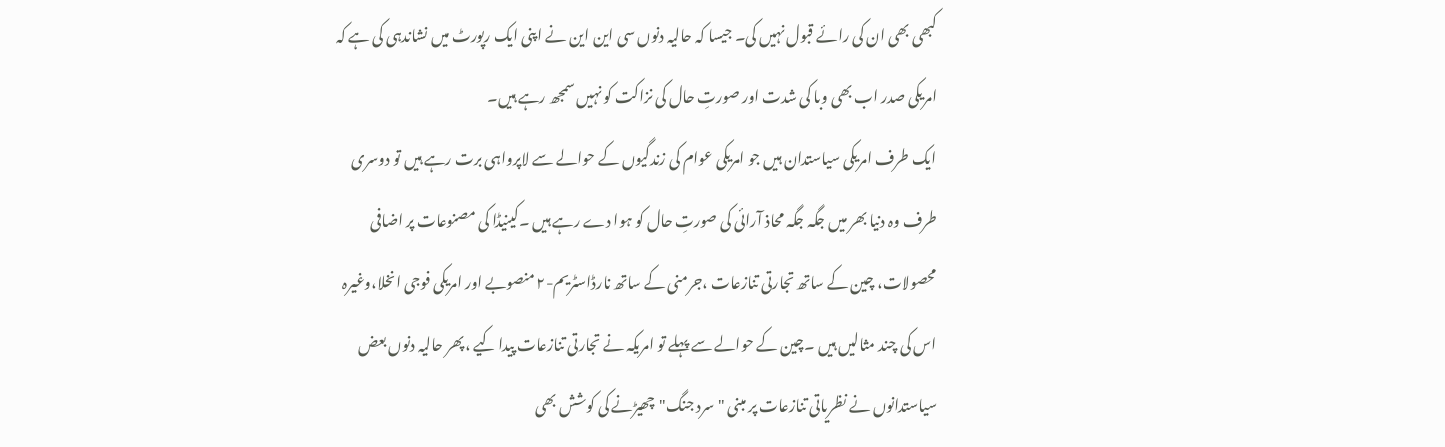کبھی بھی ان کی رائے قبول نہیں کی۔ جیسا کہ حالیہ دنوں سی این این نے اپنی ایک رپورٹ میں نشاندہی کی ہے کہ امریکی صدر اب بھی وبا کی شدت اور صورتِ حال کی نزاکت کو نہیں سمجھ رہے ہیں۔
ایک طرف امریکی سیاستدان ہیں جو امریکی عوام کی زندگیوں کے حوالے سے لاپرواہی برت رہے ہیں تو دوسری طرف وہ دنیا بھر میں جگہ جگہ محاذ آرائی کی صورتِ حال کو ہوا دے رہے ہیں ۔کینیڈا کی مصنوعات پر اضافی محصولات، چین کے ساتھ تجارتی تنازعات ،جرمنی کے ساتھ نارڈاسٹریم-۲ منصوبے اور امریکی فوجی انخلا،وغیرہ اس کی چند مثالیں ہیں ۔چین کے حوالے سے پہلے تو امریکہ نے تجارتی تنازعات پیدا کیے ،پھر حالیہ دنوں بعض سیاستدانوں نے نظریاتی تنازعات پر مبنی "سرد جنگ"چھیڑنے کی کوشش بھی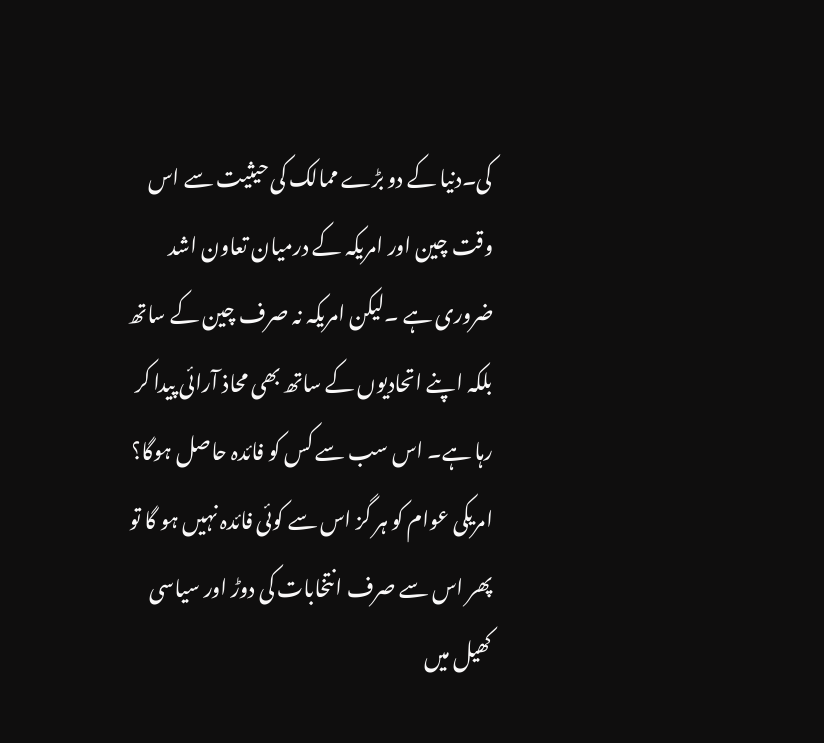کی۔دنیا کے دو بڑے ممالک کی حیثیت سے اس وقت چین اور امریکہ کے درمیان تعاون اشد ضروری ہے ۔لیکن امریکہ نہ صرف چین کے ساتھ بلکہ اپنے اتحادیوں کے ساتھ بھی محاذ آرائی پیدا کر رہا ہے۔ اس سب سے کس کو فائدہ حاصل ہوگا؟ امریکی عوام کو ہر گز اس سے کوئی فائدہ نہیں ہو گا تو پھر اس سے صرف انتخابات کی دوڑ اور سیاسی کھیل میں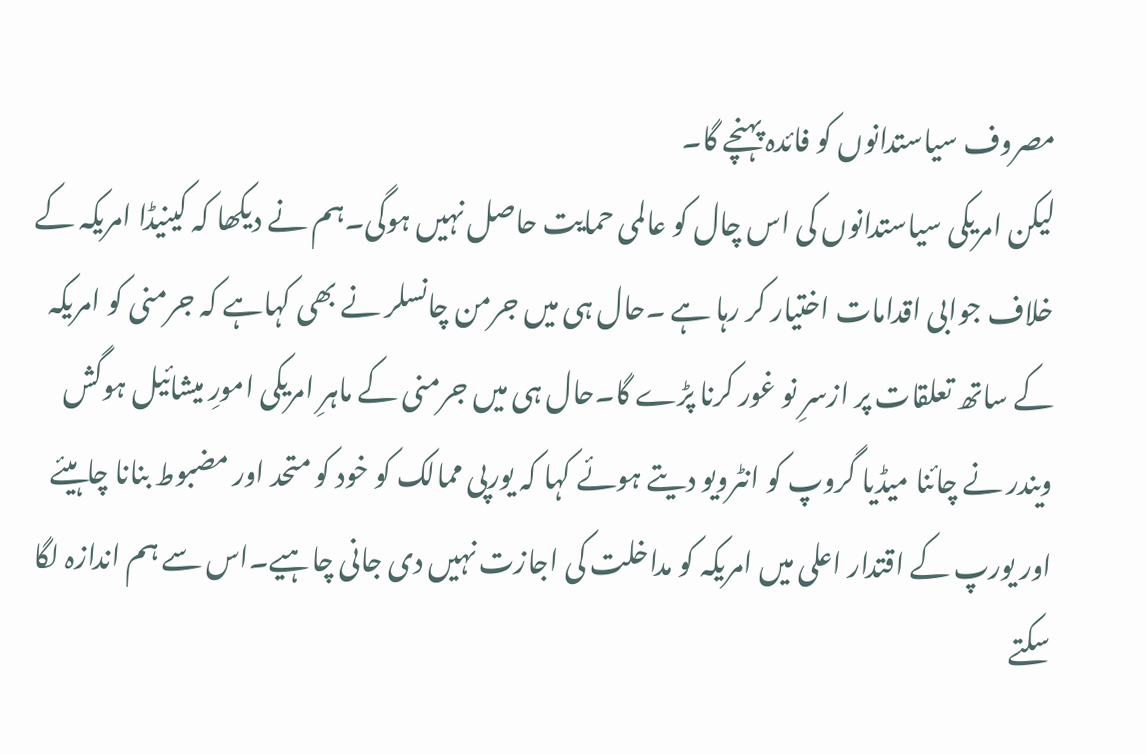مصروف سیاستدانوں کو فائدہ پہنچے گا۔
لیکن امریکی سیاستدانوں کی اس چال کو عالمی حمایت حاصل نہیں ہوگی۔ہم نے دیکھا کہ کینیڈا امریکہ کے خلاف جوابی اقدامات اختیار کر رہا ہے ۔حال ہی میں جرمن چانسلر نے بھی کہاہے کہ جرمنی کو امریکہ کے ساتھ تعلقات پر ازسرِ نو غور کرنا پڑے گا۔حال ہی میں جرمنی کے ماہرِ امریکی امورِ میشائیل ہوگش ویندر نے چائنا میڈیا گروپ کو انٹرویو دیتے ہوئے کہا کہ یورپی ممالک کو خود کو متحد اور مضبوط بنانا چاہیئے اور یورپ کے اقتدار اعلی میں امریکہ کو مداخلت کی اجازت نہیں دی جانی چاہیے۔اس سے ہم اندازہ لگا سکتے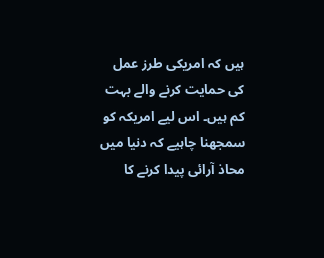ہیں کہ امریکی طرز عمل کی حمایت کرنے والے بہت کم ہیں۔ اس لیے امریکہ کو سمجھنا چاہیے کہ دنیا میں محاذ آرائی پیدا کرنے کا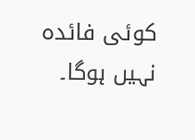کوئی فائدہ نہیں ہوگا۔